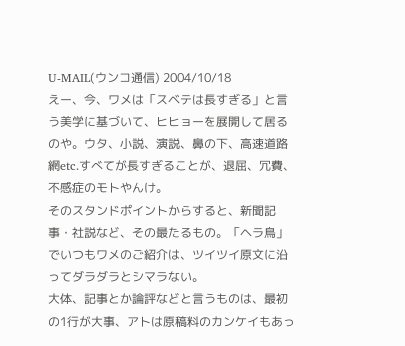U-MAIL(ウンコ通信) 2004/10/18
えー、今、ワメは「スベテは長すぎる」と言う美学に基づいて、ヒヒョーを展開して居るのや。ウタ、小説、演説、鼻の下、高速道路網etc.すべてが長すぎることが、退屈、冗費、不感症のモトやんけ。
そのスタンドポイントからすると、新聞記事・社説など、その最たるもの。「ヘラ鳥」でいつもワメのご紹介は、ツイツイ原文に沿ってダラダラとシマラない。
大体、記事とか論評などと言うものは、最初の1行が大事、アトは原稿料のカンケイもあっ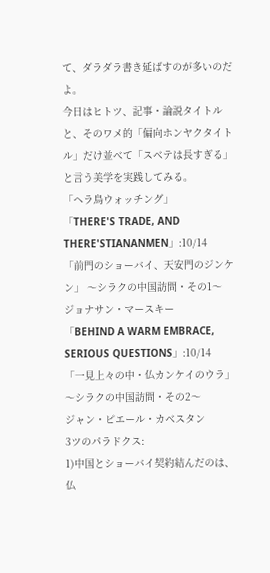て、ダラダラ書き延ばすのが多いのだよ。
今日はヒトツ、記事・論説タイトルと、そのワメ的「偏向ホンヤクタイトル」だけ並べて「スベテは長すぎる」と言う美学を実践してみる。
「ヘラ鳥ウォッチング」
「THERE'S TRADE, AND THERE'STIANANMEN」:10/14
「前門のショーバイ、天安門のジンケン」 〜シラクの中国訪問・その1〜
ジョナサン・マースキー
「BEHIND A WARM EMBRACE, SERIOUS QUESTIONS」:10/14
「一見上々の中・仏カンケイのウラ」 〜シラクの中国訪問・その2〜
ジャン・ピエール・カベスタン
3ツのパラドクス:
1)中国とショーバイ契約結んだのは、仏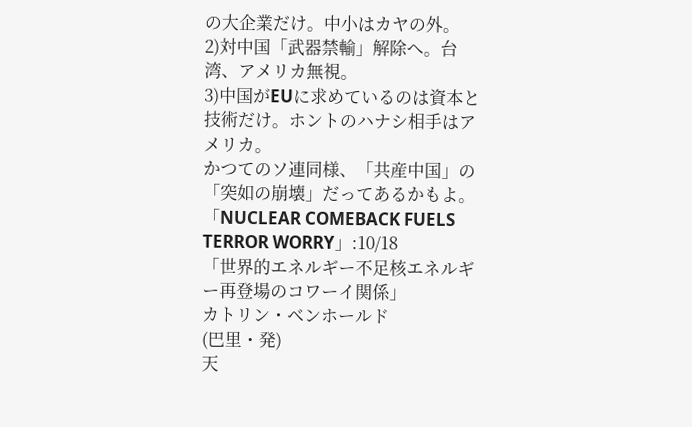の大企業だけ。中小はカヤの外。
2)対中国「武器禁輸」解除へ。台湾、アメリカ無視。
3)中国がEUに求めているのは資本と技術だけ。ホントのハナシ相手はアメリカ。
かつてのソ連同様、「共産中国」の「突如の崩壊」だってあるかもよ。
「NUCLEAR COMEBACK FUELS TERROR WORRY」:10/18
「世界的エネルギー不足核エネルギー再登場のコワーイ関係」
カトリン・ベンホールド
(巴里・発)
天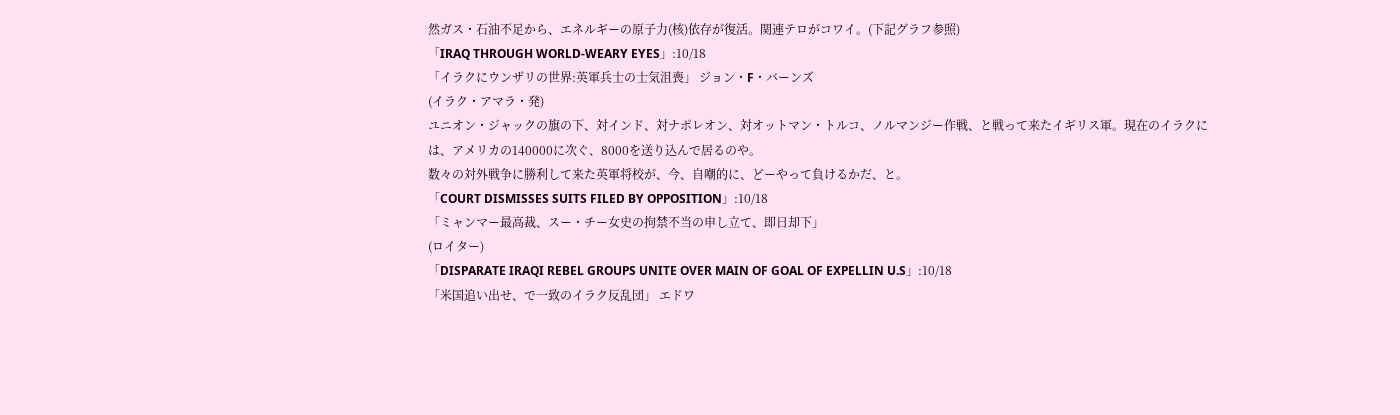然ガス・石油不足から、エネルギーの原子力(核)依存が復活。関連テロがコワイ。(下記グラフ参照)
「IRAQ THROUGH WORLD-WEARY EYES」:10/18
「イラクにウンザリの世界:英軍兵士の士気沮喪」 ジョン・F・バーンズ
(イラク・アマラ・発)
ユニオン・ジャックの旗の下、対インド、対ナポレオン、対オットマン・トルコ、ノルマンジー作戦、と戦って来たイギリス軍。現在のイラクには、アメリカの140000に次ぐ、8000を送り込んで居るのや。
数々の対外戦争に勝利して来た英軍将校が、今、自嘲的に、どーやって負けるかだ、と。
「COURT DISMISSES SUITS FILED BY OPPOSITION」:10/18
「ミャンマー最高裁、スー・チー女史の拘禁不当の申し立て、即日却下」
(ロイター)
「DISPARATE IRAQI REBEL GROUPS UNITE OVER MAIN OF GOAL OF EXPELLIN U.S」:10/18
「米国追い出せ、で一致のイラク反乱団」 エドワ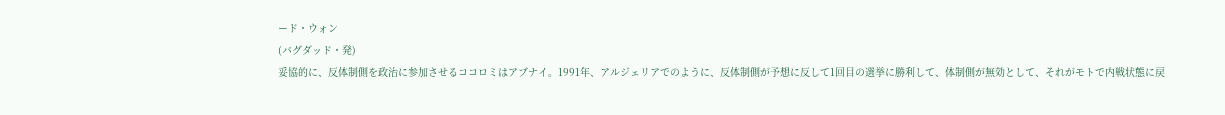ード・ウォン
(バグダッド・発)
妥協的に、反体制側を政治に参加させるココロミはアブナイ。1991年、アルジェリアでのように、反体制側が予想に反して1回目の選挙に勝利して、体制側が無効として、それがモトで内戦状態に戻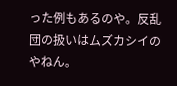った例もあるのや。反乱団の扱いはムズカシイのやねん。